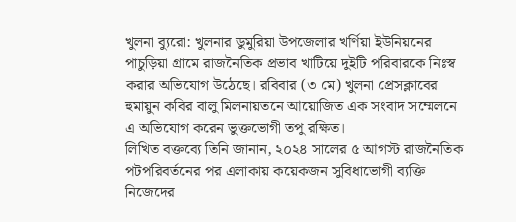খুলনা ব্যুরো: খুলনার ডুমুরিয়া উপজেলার খর্ণিয়া ইউনিয়নের পাচুড়িয়া গ্রামে রাজনৈতিক প্রভাব খাটিয়ে দুইটি পরিবারকে নিঃস্ব করার অভিযোগ উঠেছে। রবিবার (৩ মে) খুলনা প্রেসক্লাবের হুমায়ুন কবির বালু মিলনায়তনে আয়োজিত এক সংবাদ সম্মেলনে এ অভিযোগ করেন ভুক্তভোগী তপু রক্ষিত।
লিখিত বক্তব্যে তিনি জানান, ২০২৪ সালের ৫ আগস্ট রাজনৈতিক পটপরিবর্তনের পর এলাকায় কয়েকজন সুবিধাভোগী ব্যক্তি নিজেদের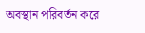অবস্থান পরিবর্তন করে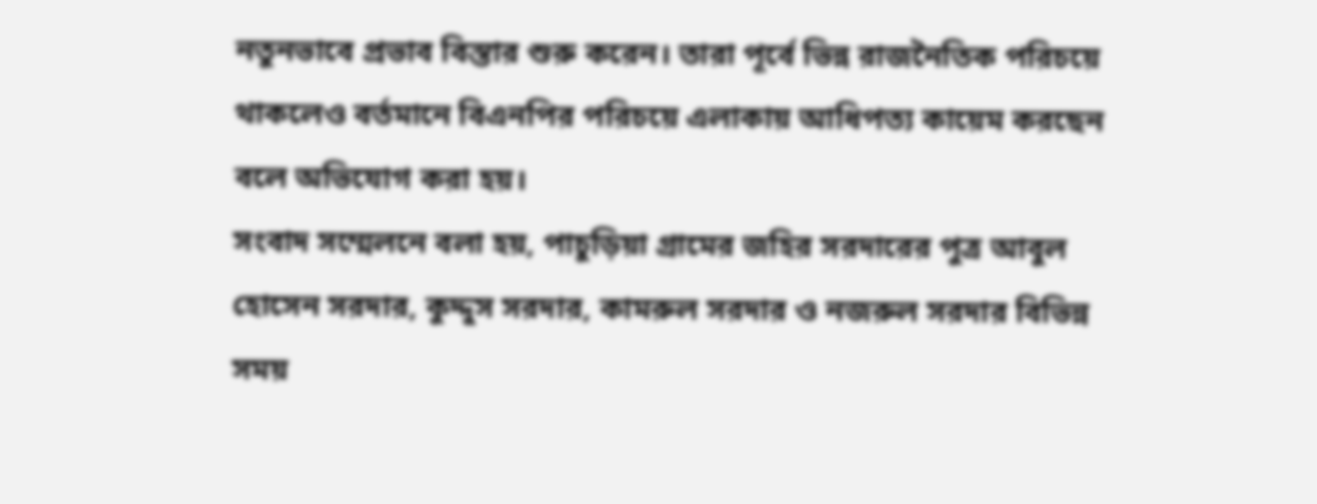নতুনভাবে প্রভাব বিস্তার শুরু করেন। তারা পূর্বে ভিন্ন রাজনৈতিক পরিচয়ে থাকলেও বর্তমানে বিএনপির পরিচয়ে এলাকায় আধিপত্য কায়েম করছেন বলে অভিযোগ করা হয়।
সংবাদ সম্মেলনে বলা হয়, পাচুড়িয়া গ্রামের জহির সরদারের পুত্র আবুল হোসেন সরদার, কুদ্দুস সরদার, কামরুল সরদার ও নজরুল সরদার বিভিন্ন সময়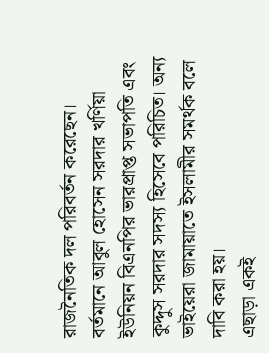রাজনৈতিক দল পরিবর্তন করেছেন।
বর্তমানে আবুল হোসেন সরদার খর্ণিয়া ইউনিয়ন বিএনপির ভারপ্রাপ্ত সভাপতি এবং কুদ্দুস সরদার সদস্য হিসেবে পরিচিত। অন্য ভাইয়েরা জামায়াতে ইসলামীর সমর্থক বলে দাবি করা হয়।
এছাড়া একই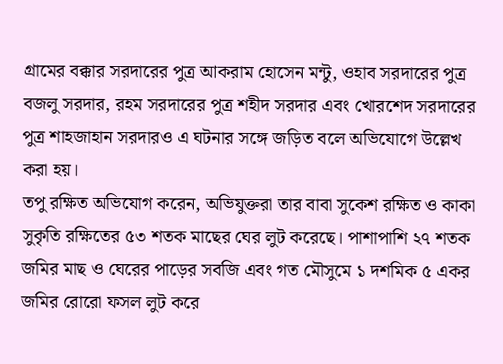গ্রামের বক্কার সরদারের পুত্র আকরাম হোসেন মন্টু, ওহাব সরদারের পুত্র বজলু সরদার, রহম সরদারের পুত্র শহীদ সরদার এবং খোরশেদ সরদারের পুত্র শাহজাহান সরদারও এ ঘটনার সঙ্গে জড়িত বলে অভিযোগে উল্লেখ করা হয়।
তপু রক্ষিত অভিযোগ করেন, অভিযুক্তরা তার বাবা সুকেশ রক্ষিত ও কাকা সুকৃতি রক্ষিতের ৫৩ শতক মাছের ঘের লুট করেছে। পাশাপাশি ২৭ শতক জমির মাছ ও ঘেরের পাড়ের সবজি এবং গত মৌসুমে ১ দশমিক ৫ একর জমির রোরো ফসল লুট করে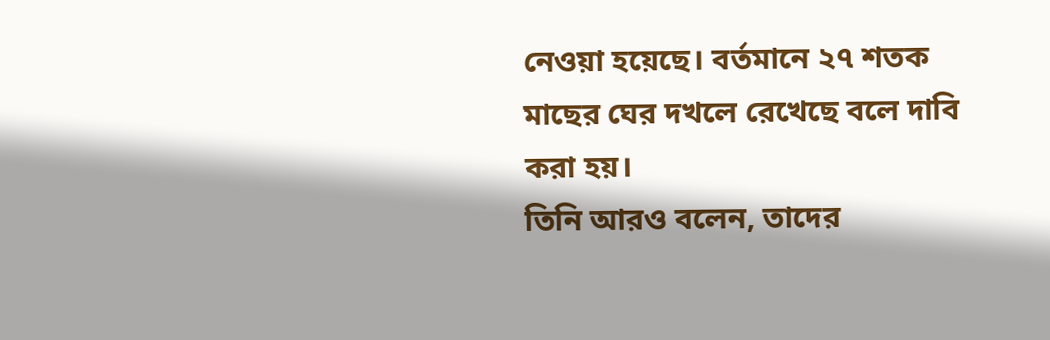নেওয়া হয়েছে। বর্তমানে ২৭ শতক মাছের ঘের দখলে রেখেছে বলে দাবি করা হয়।
তিনি আরও বলেন, তাদের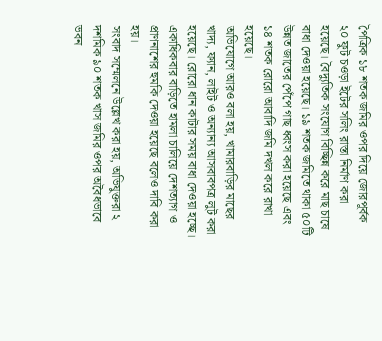পৈত্রিক ১৮ শতক জমির ওপর দিয়ে জোরপূর্বক ২০ ফুট চওড়া ইটের সলিং রাস্তা নির্মাণ করা হয়েছে। বৈদ্যুতিক সংযোগ বিচ্ছিন্ন করে মাছ চাষে বাধা দেওয়া হয়েছে। ১৯ শতক জমিতে থাকা ৫০টি উন্নত জাতের পেঁপে গাছ ধ্বংস করা হয়েছে এবং ১৪ শতক রোরো আবাদি জমি দখল করে রাখা হয়েছে।
অভিযোগে আরও বলা হয়, খামারবাড়ির মাছের খাদ্য, ফ্যান, লাইট ও অন্যান্য আসবাবপত্র লুট করা হয়েছে। রোরো ধান কাটার সময় বাধা দেওয়া হচ্ছে। একাধিকবার বাড়িতে হামলা চালিয়ে দেশত্যাগ ও প্রাণনাশের হুমকি দেওয়া হয়েছে বলেও দাবি করা হয়।
সংবাদ সম্মেলনে উল্লেখ করা হয়, অভিযুক্তরা ২ দশমিক ৯০ শতক খাস জমির ওপর অবৈধভাবে ভবন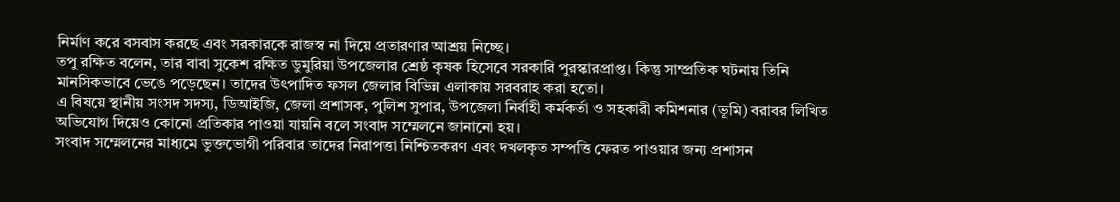নির্মাণ করে বসবাস করছে এবং সরকারকে রাজস্ব না দিয়ে প্রতারণার আশ্রয় নিচ্ছে।
তপু রক্ষিত বলেন, তার বাবা সুকেশ রক্ষিত ডুমুরিয়া উপজেলার শ্রেষ্ঠ কৃষক হিসেবে সরকারি পুরস্কারপ্রাপ্ত। কিন্তু সাম্প্রতিক ঘটনায় তিনি মানসিকভাবে ভেঙে পড়েছেন। তাদের উৎপাদিত ফসল জেলার বিভিন্ন এলাকায় সরবরাহ করা হতো।
এ বিষয়ে স্থানীয় সংসদ সদস্য, ডিআইজি, জেলা প্রশাসক, পুলিশ সুপার, উপজেলা নির্বাহী কর্মকর্তা ও সহকারী কমিশনার (ভূমি) বরাবর লিখিত অভিযোগ দিয়েও কোনো প্রতিকার পাওয়া যায়নি বলে সংবাদ সম্মেলনে জানানো হয়।
সংবাদ সম্মেলনের মাধ্যমে ভুক্তভোগী পরিবার তাদের নিরাপত্তা নিশ্চিতকরণ এবং দখলকৃত সম্পত্তি ফেরত পাওয়ার জন্য প্রশাসন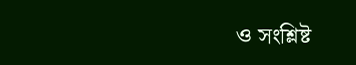ও সংশ্লিষ্ট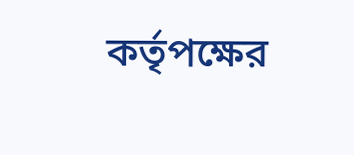কর্তৃপক্ষের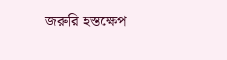জরুরি হস্তক্ষেপ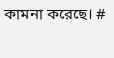কামনা করেছে। #